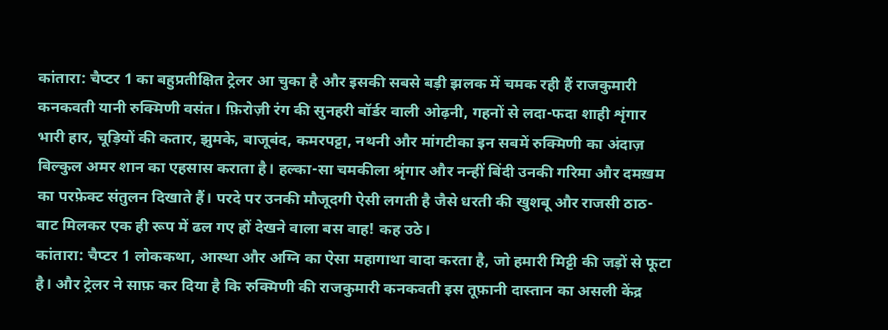कांतारा: चैप्टर 1 का बहुप्रतीक्षित ट्रेलर आ चुका है और इसकी सबसे बड़ी झलक में चमक रही हैं राजकुमारी कनकवती यानी रुक्मिणी वसंत। फ़िरोज़ी रंग की सुनहरी बॉर्डर वाली ओढ़नी, गहनों से लदा-फदा शाही शृंगार भारी हार, चूड़ियों की कतार, झुमके, बाजूबंद, कमरपट्टा, नथनी और मांगटीका इन सबमें रुक्मिणी का अंदाज़ बिल्कुल अमर शान का एहसास कराता है। हल्का-सा चमकीला श्रृंगार और नन्हीं बिंदी उनकी गरिमा और दमख़म का परफ़ेक्ट संतुलन दिखाते हैं। परदे पर उनकी मौजूदगी ऐसी लगती है जैसे धरती की खुशबू और राजसी ठाठ-बाट मिलकर एक ही रूप में ढल गए हों देखने वाला बस वाह! कह उठे।
कांतारा: चैप्टर 1 लोककथा, आस्था और अग्नि का ऐसा महागाथा वादा करता है, जो हमारी मिट्टी की जड़ों से फूटा है। और ट्रेलर ने साफ़ कर दिया है कि रुक्मिणी की राजकुमारी कनकवती इस तूफ़ानी दास्तान का असली केंद्र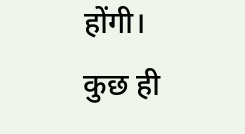होंगी। कुछ ही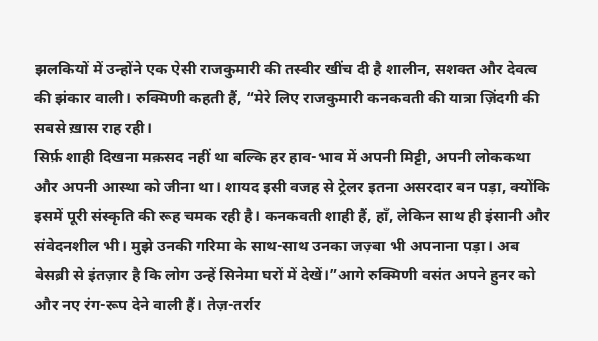झलकियों में उन्होंने एक ऐसी राजकुमारी की तस्वीर खींच दी है शालीन, सशक्त और देवत्व की झंकार वाली। रुक्मिणी कहती हैं, “मेरे लिए राजकुमारी कनकवती की यात्रा ज़िंदगी की सबसे ख़ास राह रही।
सिर्फ़ शाही दिखना मक़सद नहीं था बल्कि हर हाव-भाव में अपनी मिट्टी, अपनी लोककथा और अपनी आस्था को जीना था। शायद इसी वजह से ट्रेलर इतना असरदार बन पड़ा, क्योंकि इसमें पूरी संस्कृति की रूह चमक रही है। कनकवती शाही हैं, हाँ, लेकिन साथ ही इंसानी और संवेदनशील भी। मुझे उनकी गरिमा के साथ-साथ उनका जज़्बा भी अपनाना पड़ा। अब बेसब्री से इंतज़ार है कि लोग उन्हें सिनेमा घरों में देखें।”आगे रुक्मिणी वसंत अपने हुनर को और नए रंग-रूप देने वाली हैं। तेज़-तर्रार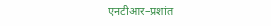एनटीआर–प्रशांत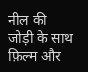नील की जोड़ी के साथ फ़िल्म और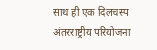साथ ही एक दिलचस्प अंतरराष्ट्रीय परियोजना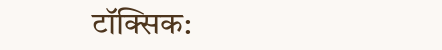टॉक्सिक: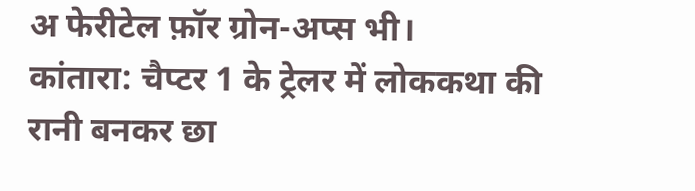अ फेरीटेल फ़ॉर ग्रोन-अप्स भी।
कांतारा: चैप्टर 1 के ट्रेलर में लोककथा की रानी बनकर छा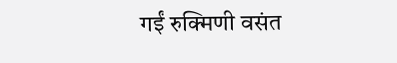गईं रुक्मिणी वसंत